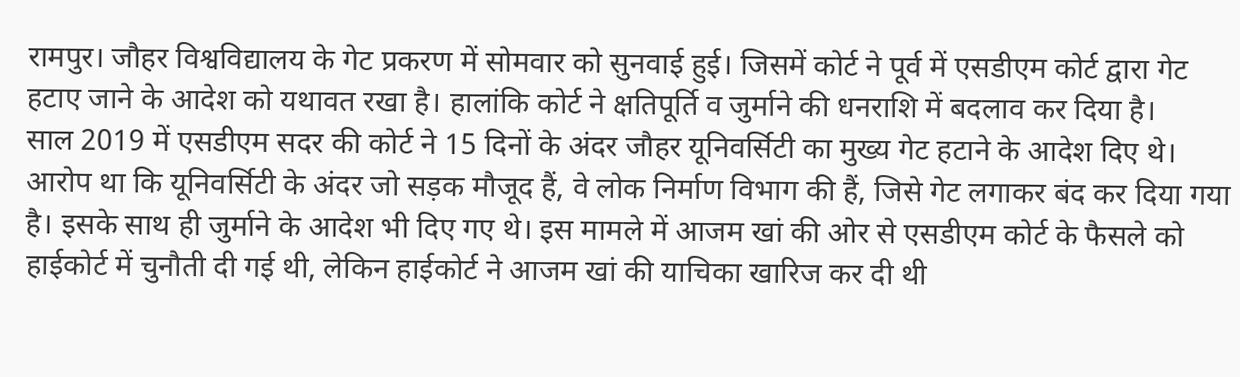रामपुर। जौहर विश्वविद्यालय के गेट प्रकरण में सोमवार को सुनवाई हुई। जिसमें कोर्ट ने पूर्व में एसडीएम कोर्ट द्वारा गेट हटाए जाने के आदेश को यथावत रखा है। हालांकि कोर्ट ने क्षतिपूर्ति व जुर्माने की धनराशि में बदलाव कर दिया है।
साल 2019 में एसडीएम सदर की कोर्ट ने 15 दिनों के अंदर जौहर यूनिवर्सिटी का मुख्य गेट हटाने के आदेश दिए थे। आरोप था कि यूनिवर्सिटी के अंदर जो सड़क मौजूद हैं, वे लोक निर्माण विभाग की हैं, जिसे गेट लगाकर बंद कर दिया गया है। इसके साथ ही जुर्माने के आदेश भी दिए गए थे। इस मामले में आजम खां की ओर से एसडीएम कोर्ट के फैसले को हाईकोर्ट में चुनौती दी गई थी, लेकिन हाईकोर्ट ने आजम खां की याचिका खारिज कर दी थी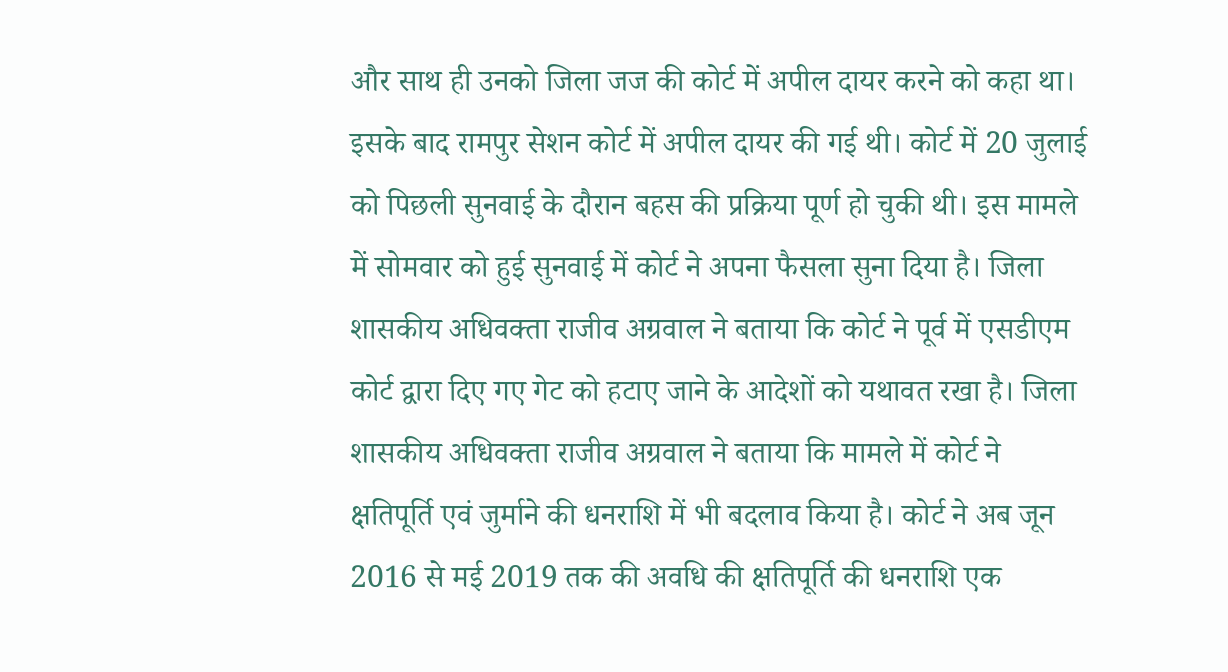और साथ ही उनको जिला जज की कोर्ट में अपील दायर करने को कहा था। इसके बाद रामपुर सेशन कोर्ट में अपील दायर की गई थी। कोर्ट में 20 जुलाई को पिछली सुनवाई के दौरान बहस की प्रक्रिया पूर्ण हो चुकी थी। इस मामले में सोमवार को हुई सुनवाई में कोर्ट ने अपना फैसला सुना दिया है। जिला शासकीय अधिवक्ता राजीव अग्रवाल ने बताया कि कोर्ट ने पूर्व में एसडीएम कोर्ट द्वारा दिए गए गेट को हटाए जाने के आदेशों को यथावत रखा है। जिला शासकीय अधिवक्ता राजीव अग्रवाल ने बताया कि मामले में कोर्ट ने क्षतिपूर्ति एवं जुर्माने की धनराशि में भी बदलाव किया है। कोर्ट ने अब जून 2016 से मई 2019 तक की अवधि की क्षतिपूर्ति की धनराशि एक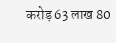करोड़ 63 लाख 80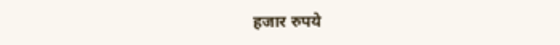हजार रुपये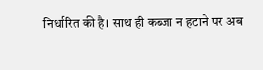निर्धारित की है। साथ ही कब्जा न हटाने पर अब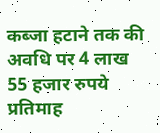कब्जा हटाने तक की अवधि पर 4 लाख 55 हजार रुपये प्रतिमाह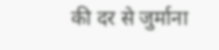की दर से जुर्माना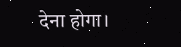देना होगा।